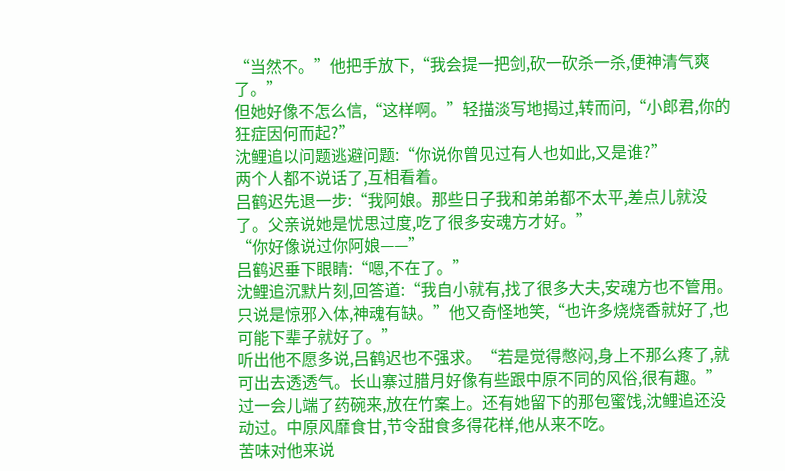“当然不。”他把手放下,“我会提一把剑,砍一砍杀一杀,便神清气爽了。”
但她好像不怎么信,“这样啊。”轻描淡写地揭过,转而问,“小郎君,你的狂症因何而起?”
沈鲤追以问题逃避问题:“你说你曾见过有人也如此,又是谁?”
两个人都不说话了,互相看着。
吕鹤迟先退一步:“我阿娘。那些日子我和弟弟都不太平,差点儿就没了。父亲说她是忧思过度,吃了很多安魂方才好。”
“你好像说过你阿娘——”
吕鹤迟垂下眼睛:“嗯,不在了。”
沈鲤追沉默片刻,回答道:“我自小就有,找了很多大夫,安魂方也不管用。只说是惊邪入体,神魂有缺。”他又奇怪地笑,“也许多烧烧香就好了,也可能下辈子就好了。”
听出他不愿多说,吕鹤迟也不强求。“若是觉得憋闷,身上不那么疼了,就可出去透透气。长山寨过腊月好像有些跟中原不同的风俗,很有趣。”
过一会儿端了药碗来,放在竹案上。还有她留下的那包蜜饯,沈鲤追还没动过。中原风靡食甘,节令甜食多得花样,他从来不吃。
苦味对他来说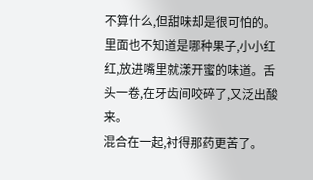不算什么,但甜味却是很可怕的。
里面也不知道是哪种果子,小小红红,放进嘴里就漾开蜜的味道。舌头一卷,在牙齿间咬碎了,又泛出酸来。
混合在一起,衬得那药更苦了。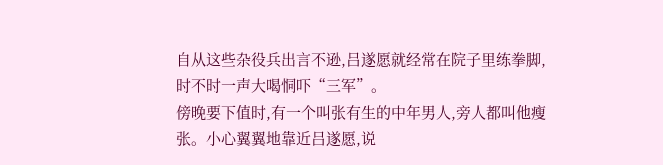自从这些杂役兵出言不逊,吕遂愿就经常在院子里练拳脚,时不时一声大喝恫吓“三军”。
傍晚要下值时,有一个叫张有生的中年男人,旁人都叫他瘦张。小心翼翼地靠近吕遂愿,说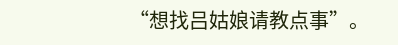“想找吕姑娘请教点事”。